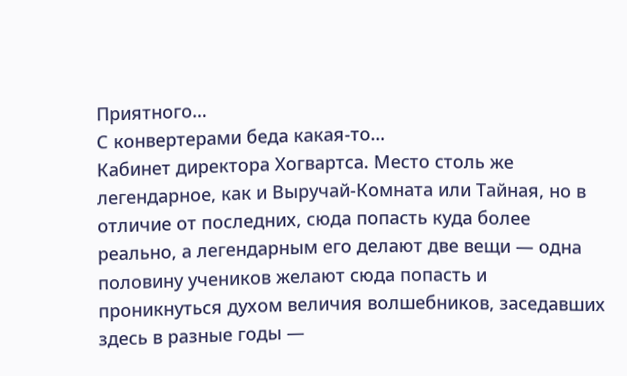Приятного…
С конвертерами беда какая-то…
Кабинет директора Хогвартса. Место столь же легендарное, как и Выручай-Комната или Тайная, но в отличие от последних, сюда попасть куда более реально, а легендарным его делают две вещи — одна половину учеников желают сюда попасть и проникнуться духом величия волшебников, заседавших здесь в разные годы —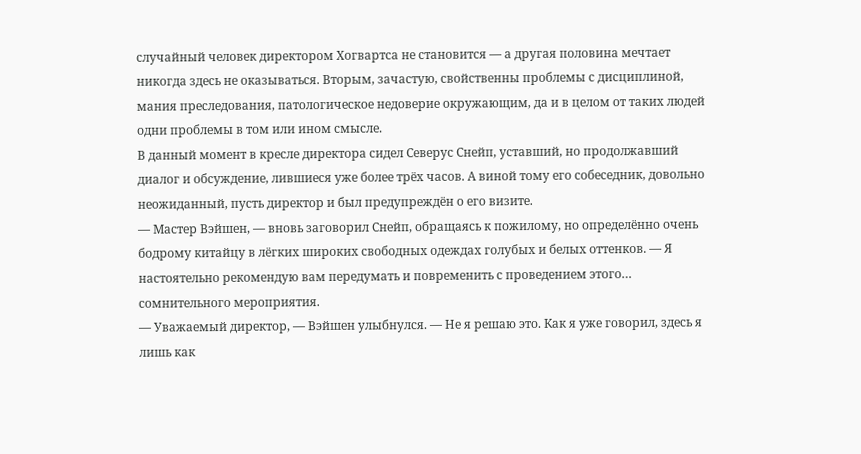случайный человек директором Хогвартса не становится — а другая половина мечтает никогда здесь не оказываться. Вторым, зачастую, свойственны проблемы с дисциплиной, мания преследования, патологическое недоверие окружающим, да и в целом от таких людей одни проблемы в том или ином смысле.
В данный момент в кресле директора сидел Северус Снейп, уставший, но продолжавший диалог и обсуждение, лившиеся уже более трёх часов. А виной тому его собеседник, довольно неожиданный, пусть директор и был предупреждён о его визите.
— Мастер Вэйшен, — вновь заговорил Снейп, обращаясь к пожилому, но определённо очень бодрому китайцу в лёгких широких свободных одеждах голубых и белых оттенков. — Я настоятельно рекомендую вам передумать и повременить с проведением этого… сомнительного мероприятия.
— Уважаемый директор, — Вэйшен улыбнулся. — Не я решаю это. Как я уже говорил, здесь я лишь как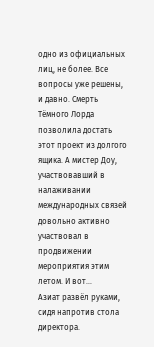одно из официальных лиц, не более. Все вопросы уже решены, и давно. Смерть Тёмного Лорда позволила достать этот проект из долгого ящика. А мистер Доу, участвовавший в налаживании международных связей довольно активно участвовал в продвижении мероприятия этим летом. И вот…
Азиат развёл руками, сидя напротив стола директора.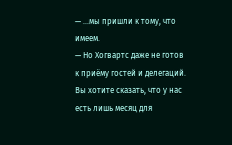— …мы пришли к тому, что имеем.
— Но Хогвартс даже не готов к приёму гостей и делегаций. Вы хотите сказать, что у нас есть лишь месяц для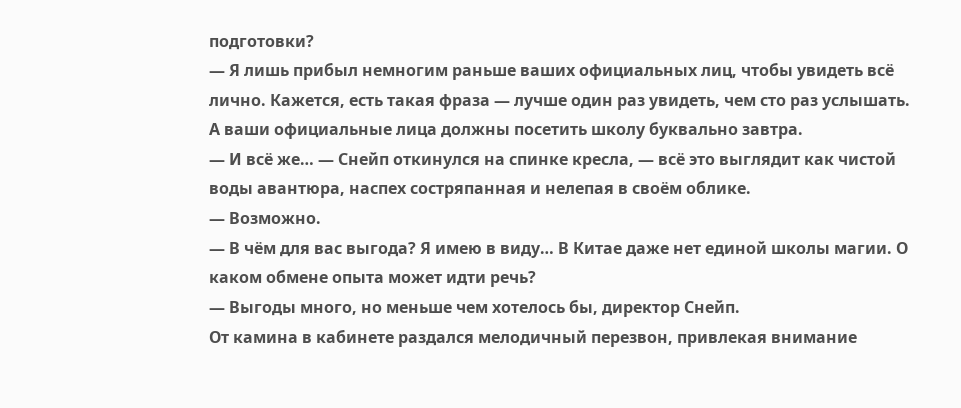подготовки?
— Я лишь прибыл немногим раньше ваших официальных лиц, чтобы увидеть всё лично. Кажется, есть такая фраза — лучше один раз увидеть, чем сто раз услышать. А ваши официальные лица должны посетить школу буквально завтра.
— И всё же… — Снейп откинулся на спинке кресла, — всё это выглядит как чистой воды авантюра, наспех состряпанная и нелепая в своём облике.
— Возможно.
— В чём для вас выгода? Я имею в виду… В Китае даже нет единой школы магии. О каком обмене опыта может идти речь?
— Выгоды много, но меньше чем хотелось бы, директор Снейп.
От камина в кабинете раздался мелодичный перезвон, привлекая внимание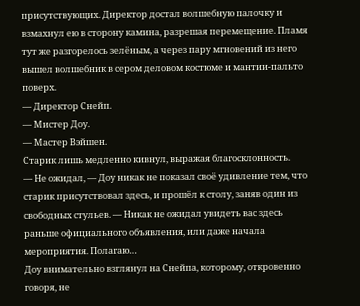присутствующих. Директор достал волшебную палочку и взмахнул ею в сторону камина, разрешая перемещение. Пламя тут же разгорелось зелёным, а через пару мгновений из него вышел волшебник в сером деловом костюме и мантии-пальто поверх.
— Директор Снейп.
— Мистер Доу.
— Мастер Вэйшен.
Старик лишь медленно кивнул, выражая благосклонность.
— Не ожидал, — Доу никак не показал своё удивление тем, что старик присутствовал здесь, и прошёл к столу, заняв один из свободных стульев. — Никак не ожидал увидеть вас здесь раньше официального объявления, или даже начала мероприятия. Полагаю…
Доу внимательно взглянул на Снейпа, которому, откровенно говоря, не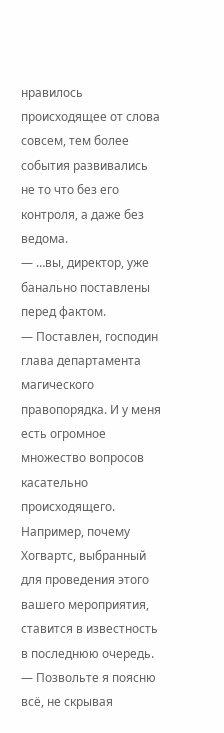нравилось происходящее от слова совсем, тем более события развивались не то что без его контроля, а даже без ведома.
— …вы, директор, уже банально поставлены перед фактом.
— Поставлен, господин глава департамента магического правопорядка. И у меня есть огромное множество вопросов касательно происходящего. Например, почему Хогвартс, выбранный для проведения этого вашего мероприятия, ставится в известность в последнюю очередь.
— Позвольте я поясню всё, не скрывая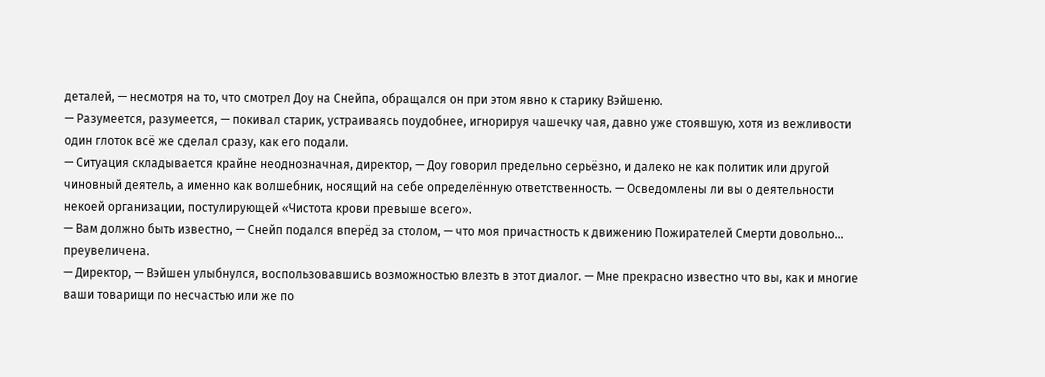деталей, — несмотря на то, что смотрел Доу на Снейпа, обращался он при этом явно к старику Вэйшеню.
— Разумеется, разумеется, — покивал старик, устраиваясь поудобнее, игнорируя чашечку чая, давно уже стоявшую, хотя из вежливости один глоток всё же сделал сразу, как его подали.
— Ситуация складывается крайне неоднозначная, директор, — Доу говорил предельно серьёзно, и далеко не как политик или другой чиновный деятель, а именно как волшебник, носящий на себе определённую ответственность. — Осведомлены ли вы о деятельности некоей организации, постулирующей «Чистота крови превыше всего».
— Вам должно быть известно, — Снейп подался вперёд за столом, — что моя причастность к движению Пожирателей Смерти довольно… преувеличена.
— Директор, — Вэйшен улыбнулся, воспользовавшись возможностью влезть в этот диалог. — Мне прекрасно известно что вы, как и многие ваши товарищи по несчастью или же по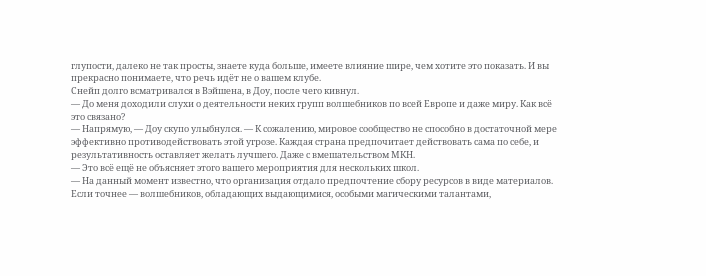глупости, далеко не так просты, знаете куда больше, имеете влияние шире, чем хотите это показать. И вы прекрасно понимаете, что речь идёт не о вашем клубе.
Снейп долго всматривался в Вэйшена, в Доу, после чего кивнул.
— До меня доходили слухи о деятельности неких групп волшебников по всей Европе и даже миру. Как всё это связано?
— Напрямую, — Доу скупо улыбнулся. — К сожалению, мировое сообщество не способно в достаточной мере эффективно противодействовать этой угрозе. Каждая страна предпочитает действовать сама по себе, и результативность оставляет желать лучшего. Даже с вмешательством МКН.
— Это всё ещё не объясняет этого вашего мероприятия для нескольких школ.
— На данный момент известно, что организация отдало предпочтение сбору ресурсов в виде материалов. Если точнее — волшебников, обладающих выдающимися, особыми магическими талантами,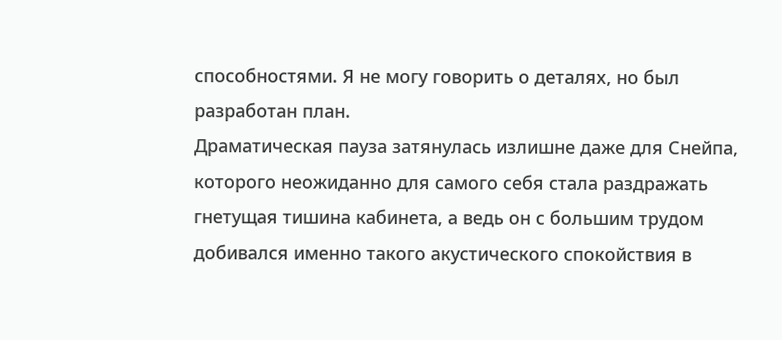способностями. Я не могу говорить о деталях, но был разработан план.
Драматическая пауза затянулась излишне даже для Снейпа, которого неожиданно для самого себя стала раздражать гнетущая тишина кабинета, а ведь он с большим трудом добивался именно такого акустического спокойствия в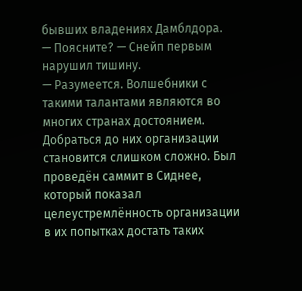бывших владениях Дамблдора.
— Поясните? — Снейп первым нарушил тишину.
— Разумеется. Волшебники с такими талантами являются во многих странах достоянием. Добраться до них организации становится слишком сложно. Был проведён саммит в Сиднее, который показал целеустремлённость организации в их попытках достать таких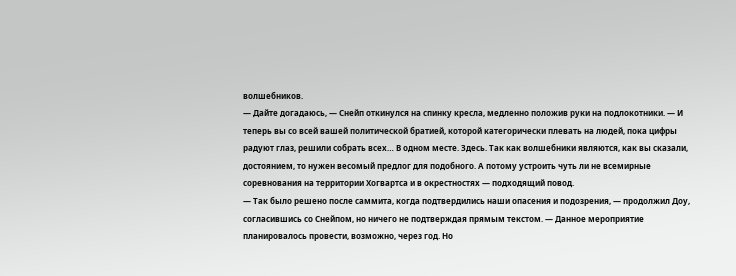волшебников.
— Дайте догадаюсь, — Снейп откинулся на спинку кресла, медленно положив руки на подлокотники. — И теперь вы со всей вашей политической братией, которой категорически плевать на людей, пока цифры радуют глаз, решили собрать всех… В одном месте. Здесь. Так как волшебники являются, как вы сказали, достоянием, то нужен весомый предлог для подобного. А потому устроить чуть ли не всемирные соревнования на территории Хогвартса и в окрестностях — подходящий повод.
— Так было решено после саммита, когда подтвердились наши опасения и подозрения, — продолжил Доу, согласившись со Снейпом, но ничего не подтверждая прямым текстом. — Данное мероприятие планировалось провести, возможно, через год. Но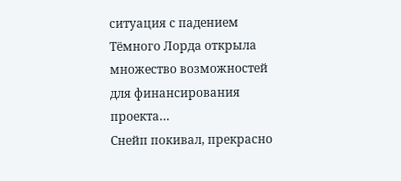ситуация с падением Тёмного Лорда открыла множество возможностей для финансирования проекта…
Снейп покивал, прекрасно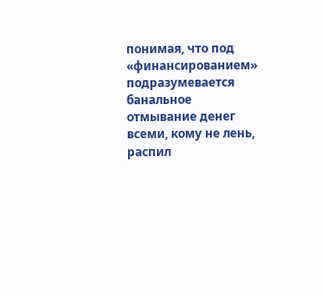понимая, что под «финансированием» подразумевается банальное отмывание денег всеми, кому не лень, распил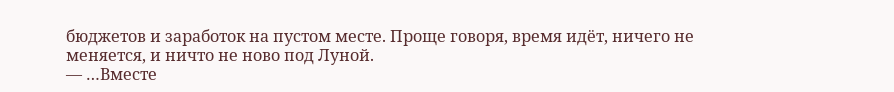бюджетов и заработок на пустом месте. Проще говоря, время идёт, ничего не меняется, и ничто не ново под Луной.
— …Вместе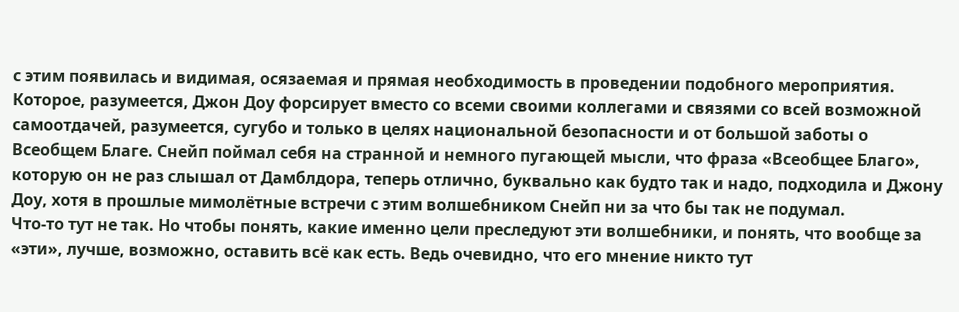с этим появилась и видимая, осязаемая и прямая необходимость в проведении подобного мероприятия.
Которое, разумеется, Джон Доу форсирует вместо со всеми своими коллегами и связями со всей возможной самоотдачей, разумеется, сугубо и только в целях национальной безопасности и от большой заботы о Всеобщем Благе. Снейп поймал себя на странной и немного пугающей мысли, что фраза «Всеобщее Благо», которую он не раз слышал от Дамблдора, теперь отлично, буквально как будто так и надо, подходила и Джону Доу, хотя в прошлые мимолётные встречи с этим волшебником Снейп ни за что бы так не подумал.
Что-то тут не так. Но чтобы понять, какие именно цели преследуют эти волшебники, и понять, что вообще за «эти», лучше, возможно, оставить всё как есть. Ведь очевидно, что его мнение никто тут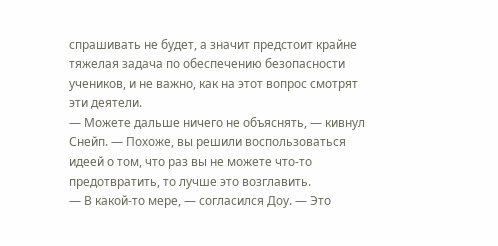спрашивать не будет, а значит предстоит крайне тяжелая задача по обеспечению безопасности учеников, и не важно, как на этот вопрос смотрят эти деятели.
— Можете дальше ничего не объяснять, — кивнул Снейп. — Похоже, вы решили воспользоваться идеей о том, что раз вы не можете что-то предотвратить, то лучше это возглавить.
— В какой-то мере, — согласился Доу. — Это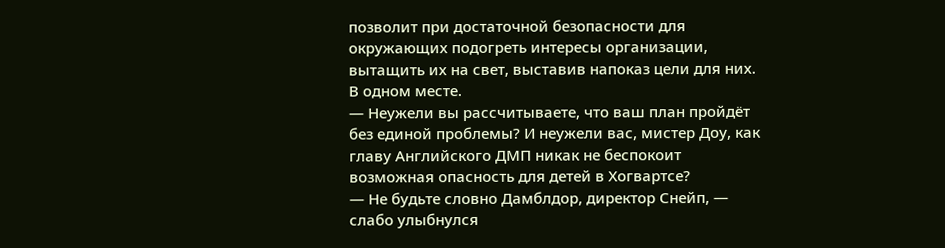позволит при достаточной безопасности для окружающих подогреть интересы организации, вытащить их на свет, выставив напоказ цели для них. В одном месте.
— Неужели вы рассчитываете, что ваш план пройдёт без единой проблемы? И неужели вас, мистер Доу, как главу Английского ДМП никак не беспокоит возможная опасность для детей в Хогвартсе?
— Не будьте словно Дамблдор, директор Снейп, — слабо улыбнулся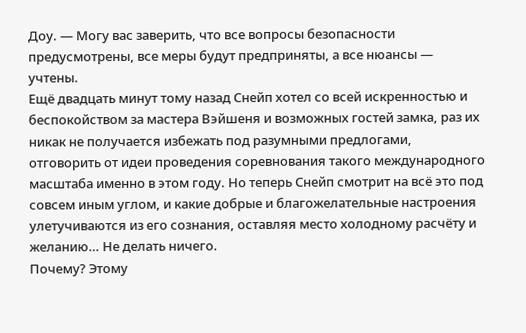Доу. — Могу вас заверить, что все вопросы безопасности предусмотрены, все меры будут предприняты, а все нюансы — учтены.
Ещё двадцать минут тому назад Снейп хотел со всей искренностью и беспокойством за мастера Вэйшеня и возможных гостей замка, раз их никак не получается избежать под разумными предлогами, отговорить от идеи проведения соревнования такого международного масштаба именно в этом году. Но теперь Снейп смотрит на всё это под совсем иным углом, и какие добрые и благожелательные настроения улетучиваются из его сознания, оставляя место холодному расчёту и желанию… Не делать ничего.
Почему? Этому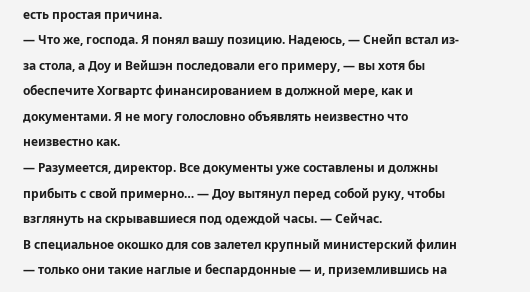есть простая причина.
— Что же, господа. Я понял вашу позицию. Надеюсь, — Снейп встал из-за стола, а Доу и Вейшэн последовали его примеру, — вы хотя бы обеспечите Хогвартс финансированием в должной мере, как и документами. Я не могу голословно объявлять неизвестно что неизвестно как.
— Разумеется, директор. Все документы уже составлены и должны прибыть с свой примерно… — Доу вытянул перед собой руку, чтобы взглянуть на скрывавшиеся под одеждой часы. — Сейчас.
В специальное окошко для сов залетел крупный министерский филин — только они такие наглые и беспардонные — и, приземлившись на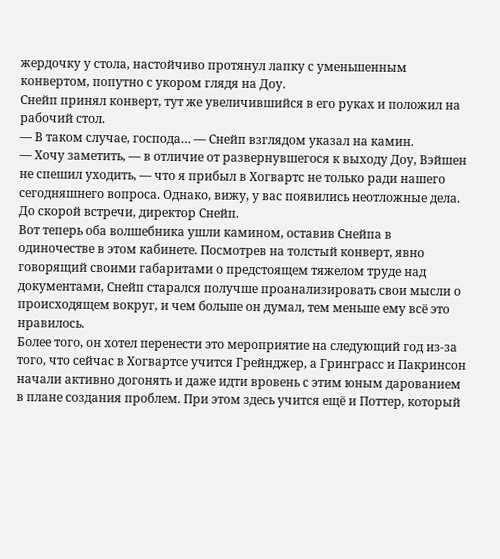жердочку у стола, настойчиво протянул лапку с уменьшенным конвертом, попутно с укором глядя на Доу.
Снейп принял конверт, тут же увеличившийся в его руках и положил на рабочий стол.
— В таком случае, господа… — Снейп взглядом указал на камин.
— Хочу заметить, — в отличие от развернувшегося к выходу Доу, Вэйшен не спешил уходить, — что я прибыл в Хогвартс не только ради нашего сегодняшнего вопроса. Однако, вижу, у вас появились неотложные дела. До скорой встречи, директор Снейп.
Вот теперь оба волшебника ушли камином, оставив Снейпа в одиночестве в этом кабинете. Посмотрев на толстый конверт, явно говорящий своими габаритами о предстоящем тяжелом труде над документами, Снейп старался получше проанализировать свои мысли о происходящем вокруг, и чем больше он думал, тем меньше ему всё это нравилось.
Более того, он хотел перенести это мероприятие на следующий год из-за того, что сейчас в Хогвартсе учится Грейнджер, а Гринграсс и Пакринсон начали активно догонять и даже идти вровень с этим юным дарованием в плане создания проблем. При этом здесь учится ещё и Поттер, который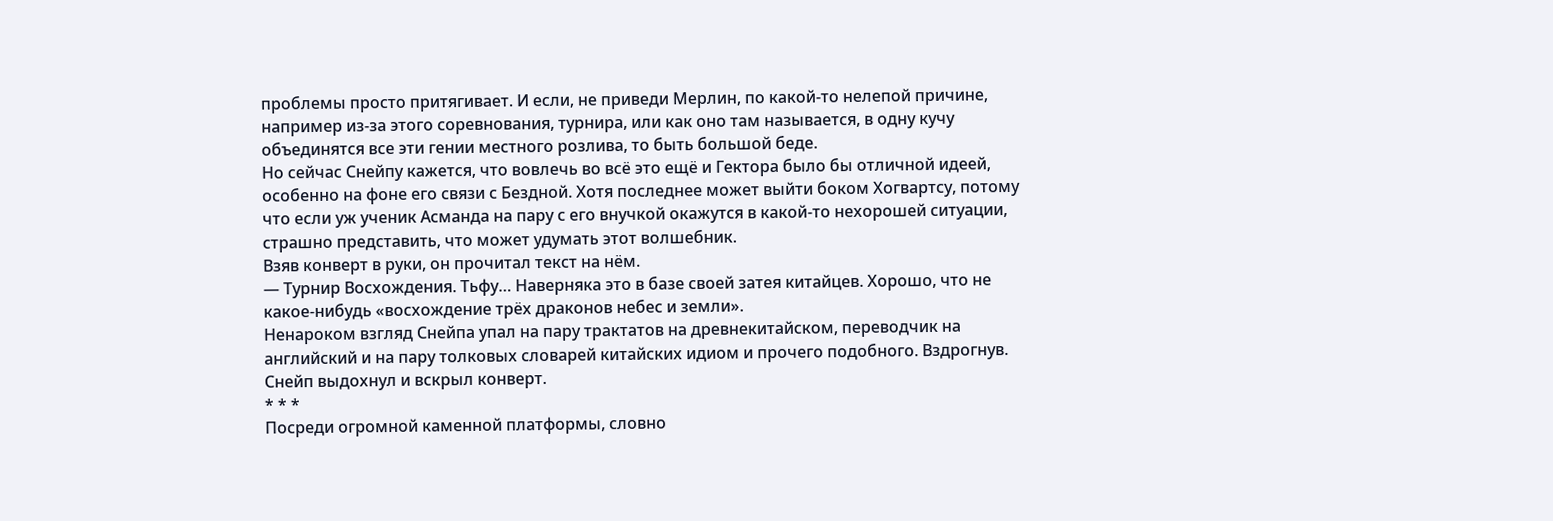проблемы просто притягивает. И если, не приведи Мерлин, по какой-то нелепой причине, например из-за этого соревнования, турнира, или как оно там называется, в одну кучу объединятся все эти гении местного розлива, то быть большой беде.
Но сейчас Снейпу кажется, что вовлечь во всё это ещё и Гектора было бы отличной идеей, особенно на фоне его связи с Бездной. Хотя последнее может выйти боком Хогвартсу, потому что если уж ученик Асманда на пару с его внучкой окажутся в какой-то нехорошей ситуации, страшно представить, что может удумать этот волшебник.
Взяв конверт в руки, он прочитал текст на нём.
— Турнир Восхождения. Тьфу… Наверняка это в базе своей затея китайцев. Хорошо, что не какое-нибудь «восхождение трёх драконов небес и земли».
Ненароком взгляд Снейпа упал на пару трактатов на древнекитайском, переводчик на английский и на пару толковых словарей китайских идиом и прочего подобного. Вздрогнув. Снейп выдохнул и вскрыл конверт.
* * *
Посреди огромной каменной платформы, словно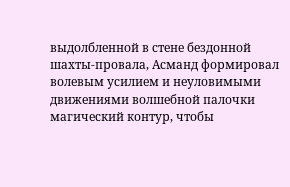выдолбленной в стене бездонной шахты-провала, Асманд формировал волевым усилием и неуловимыми движениями волшебной палочки магический контур, чтобы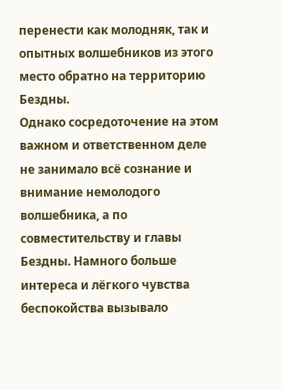перенести как молодняк, так и опытных волшебников из этого место обратно на территорию Бездны.
Однако сосредоточение на этом важном и ответственном деле не занимало всё сознание и внимание немолодого волшебника, а по совместительству и главы Бездны. Намного больше интереса и лёгкого чувства беспокойства вызывало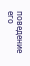поведение его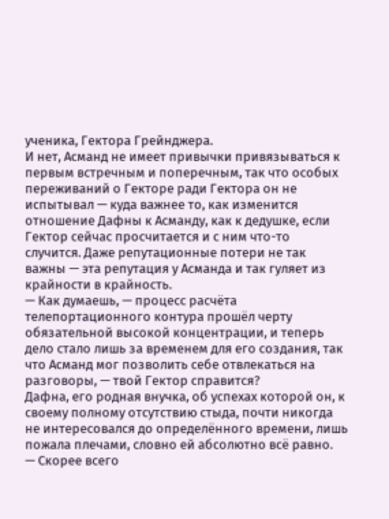ученика, Гектора Грейнджера.
И нет, Асманд не имеет привычки привязываться к первым встречным и поперечным, так что особых переживаний о Гекторе ради Гектора он не испытывал — куда важнее то, как изменится отношение Дафны к Асманду, как к дедушке, если Гектор сейчас просчитается и с ним что-то случится. Даже репутационные потери не так важны — эта репутация у Асманда и так гуляет из крайности в крайность.
— Как думаешь, — процесс расчёта телепортационного контура прошёл черту обязательной высокой концентрации, и теперь дело стало лишь за временем для его создания, так что Асманд мог позволить себе отвлекаться на разговоры, — твой Гектор справится?
Дафна, его родная внучка, об успехах которой он, к своему полному отсутствию стыда, почти никогда не интересовался до определённого времени, лишь пожала плечами, словно ей абсолютно всё равно.
— Скорее всего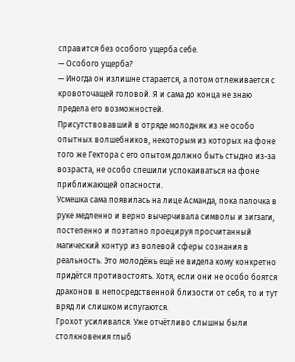справится без особого ущерба себе.
— Особого ущерба?
— Иногда он излишне старается, а потом отлеживается с кровоточащей головой. Я и сама до конца не знаю предела его возможностей.
Присутствовавший в отряде молодняк из не особо опытных волшебников, некоторым из которых на фоне того же Гектора с его опытом должно быть стыдно из-за возраста, не особо спешили успокаиваться на фоне приближающей опасности.
Усмешка сама появилась на лице Асманда, пока палочка в руке медленно и верно вычерчивала символы и зигзаги, постепенно и поэтапно проецируя просчитанный магический контур из волевой сферы сознания в реальность. Это молодёжь ещё не видела кому конкретно придётся противостоять. Хотя, если они не особо боятся драконов в непосредственной близости от себя, то и тут вряд ли слишком испугаются.
Грохот усиливался. Уже отчётливо слышны были столкновения глыб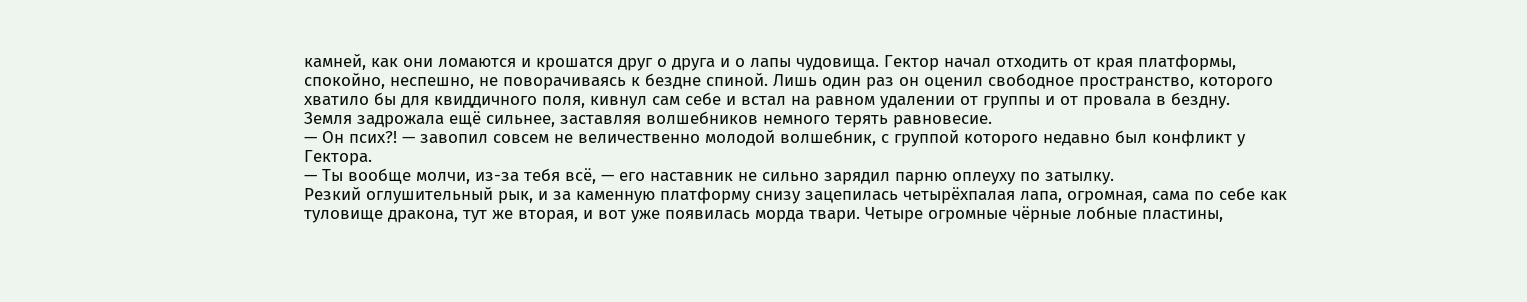камней, как они ломаются и крошатся друг о друга и о лапы чудовища. Гектор начал отходить от края платформы, спокойно, неспешно, не поворачиваясь к бездне спиной. Лишь один раз он оценил свободное пространство, которого хватило бы для квиддичного поля, кивнул сам себе и встал на равном удалении от группы и от провала в бездну.
Земля задрожала ещё сильнее, заставляя волшебников немного терять равновесие.
— Он псих?! — завопил совсем не величественно молодой волшебник, с группой которого недавно был конфликт у Гектора.
— Ты вообще молчи, из-за тебя всё, — его наставник не сильно зарядил парню оплеуху по затылку.
Резкий оглушительный рык, и за каменную платформу снизу зацепилась четырёхпалая лапа, огромная, сама по себе как туловище дракона, тут же вторая, и вот уже появилась морда твари. Четыре огромные чёрные лобные пластины,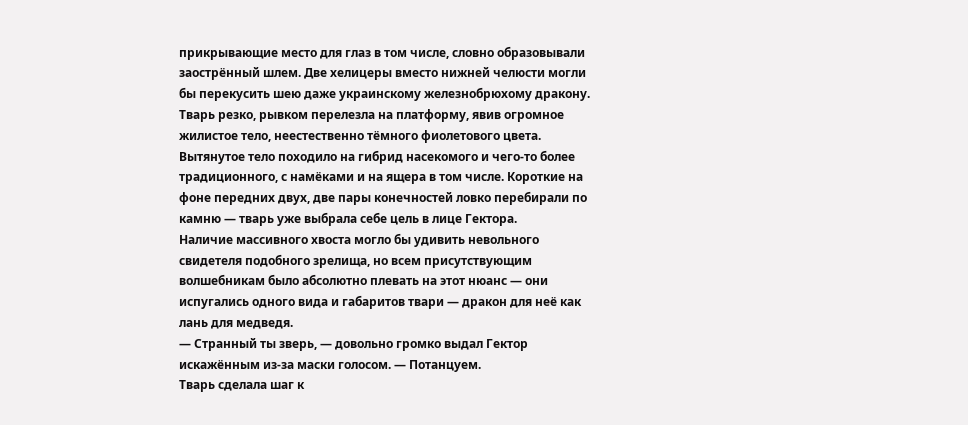прикрывающие место для глаз в том числе, словно образовывали заострённый шлем. Две хелицеры вместо нижней челюсти могли бы перекусить шею даже украинскому железнобрюхому дракону.
Тварь резко, рывком перелезла на платформу, явив огромное жилистое тело, неестественно тёмного фиолетового цвета. Вытянутое тело походило на гибрид насекомого и чего-то более традиционного, с намёками и на ящера в том числе. Короткие на фоне передних двух, две пары конечностей ловко перебирали по камню — тварь уже выбрала себе цель в лице Гектора.
Наличие массивного хвоста могло бы удивить невольного свидетеля подобного зрелища, но всем присутствующим волшебникам было абсолютно плевать на этот нюанс — они испугались одного вида и габаритов твари — дракон для неё как лань для медведя.
— Странный ты зверь, — довольно громко выдал Гектор искажённым из-за маски голосом. — Потанцуем.
Тварь сделала шаг к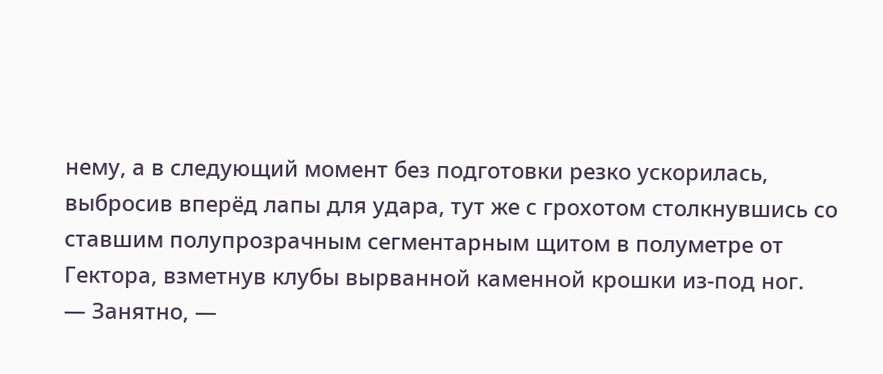нему, а в следующий момент без подготовки резко ускорилась, выбросив вперёд лапы для удара, тут же с грохотом столкнувшись со ставшим полупрозрачным сегментарным щитом в полуметре от Гектора, взметнув клубы вырванной каменной крошки из-под ног.
— Занятно, —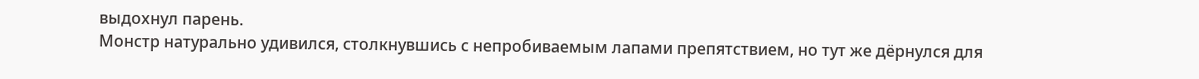выдохнул парень.
Монстр натурально удивился, столкнувшись с непробиваемым лапами препятствием, но тут же дёрнулся для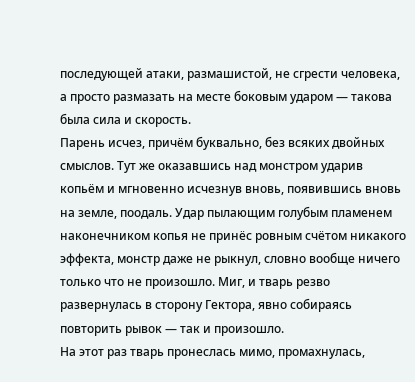последующей атаки, размашистой, не сгрести человека, а просто размазать на месте боковым ударом — такова была сила и скорость.
Парень исчез, причём буквально, без всяких двойных смыслов. Тут же оказавшись над монстром ударив копьём и мгновенно исчезнув вновь, появившись вновь на земле, поодаль. Удар пылающим голубым пламенем наконечником копья не принёс ровным счётом никакого эффекта, монстр даже не рыкнул, словно вообще ничего только что не произошло. Миг, и тварь резво развернулась в сторону Гектора, явно собираясь повторить рывок — так и произошло.
На этот раз тварь пронеслась мимо, промахнулась,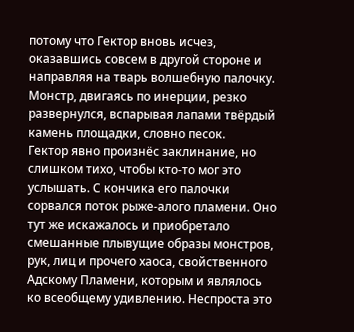потому что Гектор вновь исчез, оказавшись совсем в другой стороне и направляя на тварь волшебную палочку.
Монстр, двигаясь по инерции, резко развернулся, вспарывая лапами твёрдый камень площадки, словно песок.
Гектор явно произнёс заклинание, но слишком тихо, чтобы кто-то мог это услышать. С кончика его палочки сорвался поток рыже-алого пламени. Оно тут же искажалось и приобретало смешанные плывущие образы монстров, рук, лиц и прочего хаоса, свойственного Адскому Пламени, которым и являлось ко всеобщему удивлению. Неспроста это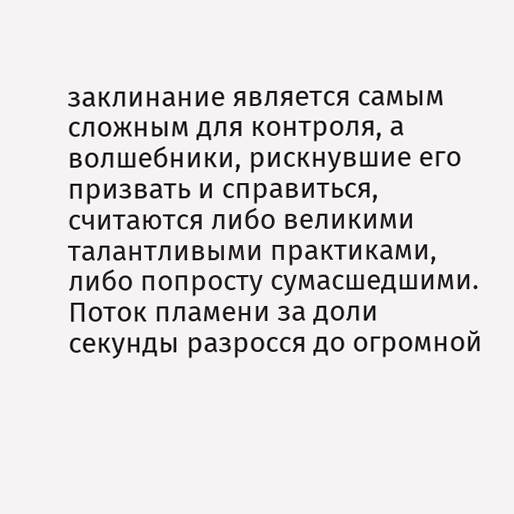заклинание является самым сложным для контроля, а волшебники, рискнувшие его призвать и справиться, считаются либо великими талантливыми практиками, либо попросту сумасшедшими.
Поток пламени за доли секунды разросся до огромной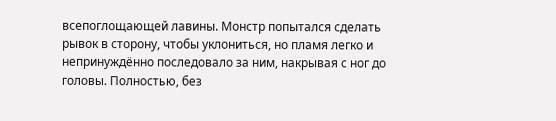всепоглощающей лавины. Монстр попытался сделать рывок в сторону, чтобы уклониться, но пламя легко и непринуждённо последовало за ним, накрывая с ног до головы. Полностью, без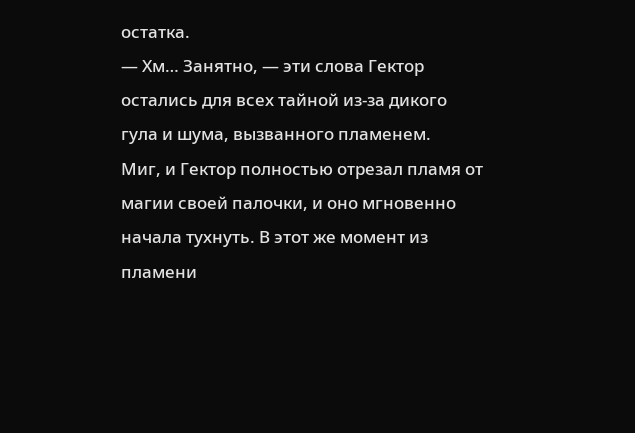остатка.
— Хм… Занятно, — эти слова Гектор остались для всех тайной из-за дикого гула и шума, вызванного пламенем.
Миг, и Гектор полностью отрезал пламя от магии своей палочки, и оно мгновенно начала тухнуть. В этот же момент из пламени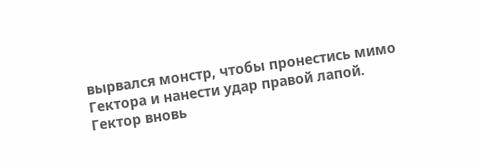вырвался монстр, чтобы пронестись мимо Гектора и нанести удар правой лапой.
Гектор вновь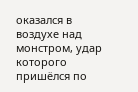оказался в воздухе над монстром, удар которого пришёлся по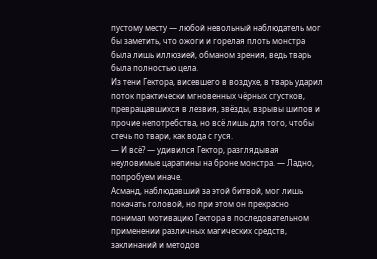пустому месту — любой невольный наблюдатель мог бы заметить, что ожоги и горелая плоть монстра была лишь иллюзией, обманом зрения, ведь тварь была полностью цела.
Из тени Гектора, висевшего в воздухе, в тварь ударил поток практически мгновенных чёрных сгустков, превращавшихся в лезвия, звёзды, взрывы шипов и прочие непотребства, но всё лишь для того, чтобы стечь по твари, как вода с гуся.
— И всё? — удивился Гектор, разглядывая неуловимые царапины на броне монстра. — Ладно, попробуем иначе.
Асманд, наблюдавший за этой битвой, мог лишь покачать головой, но при этом он прекрасно понимал мотивацию Гектора в последовательном применении различных магических средств, заклинаний и методов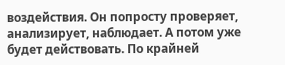воздействия. Он попросту проверяет, анализирует, наблюдает. А потом уже будет действовать. По крайней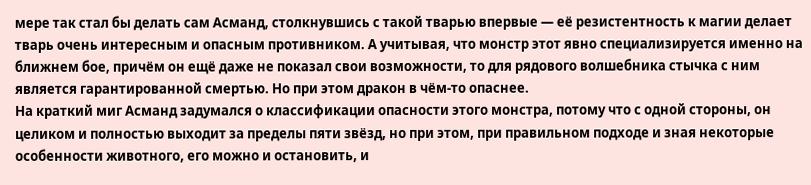мере так стал бы делать сам Асманд, столкнувшись с такой тварью впервые — её резистентность к магии делает тварь очень интересным и опасным противником. А учитывая, что монстр этот явно специализируется именно на ближнем бое, причём он ещё даже не показал свои возможности, то для рядового волшебника стычка с ним является гарантированной смертью. Но при этом дракон в чём-то опаснее.
На краткий миг Асманд задумался о классификации опасности этого монстра, потому что с одной стороны, он целиком и полностью выходит за пределы пяти звёзд, но при этом, при правильном подходе и зная некоторые особенности животного, его можно и остановить, и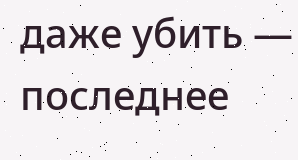даже убить — последнее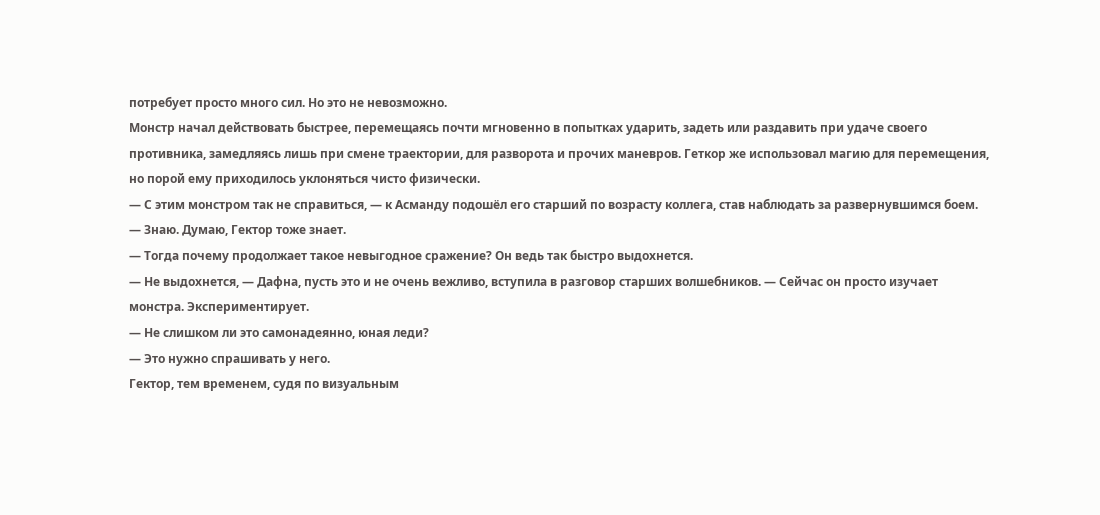потребует просто много сил. Но это не невозможно.
Монстр начал действовать быстрее, перемещаясь почти мгновенно в попытках ударить, задеть или раздавить при удаче своего противника, замедляясь лишь при смене траектории, для разворота и прочих маневров. Геткор же использовал магию для перемещения, но порой ему приходилось уклоняться чисто физически.
— С этим монстром так не справиться, — к Асманду подошёл его старший по возрасту коллега, став наблюдать за развернувшимся боем.
— Знаю. Думаю, Гектор тоже знает.
— Тогда почему продолжает такое невыгодное сражение? Он ведь так быстро выдохнется.
— Не выдохнется, — Дафна, пусть это и не очень вежливо, вступила в разговор старших волшебников. — Сейчас он просто изучает монстра. Экспериментирует.
— Не слишком ли это самонадеянно, юная леди?
— Это нужно спрашивать у него.
Гектор, тем временем, судя по визуальным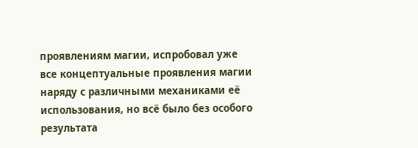проявлениям магии, испробовал уже все концептуальные проявления магии наряду с различными механиками её использования, но всё было без особого результата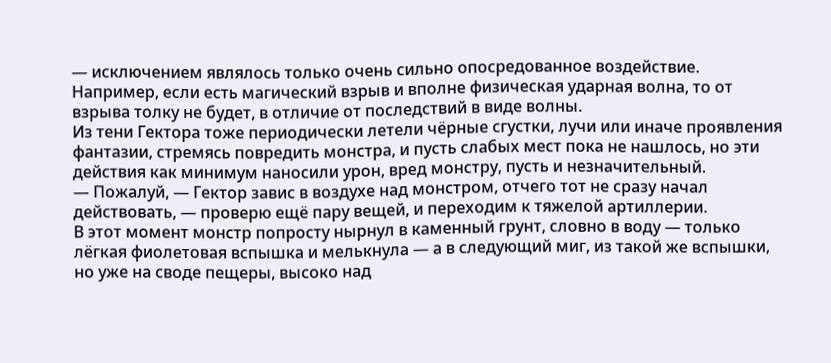— исключением являлось только очень сильно опосредованное воздействие. Например, если есть магический взрыв и вполне физическая ударная волна, то от взрыва толку не будет, в отличие от последствий в виде волны.
Из тени Гектора тоже периодически летели чёрные сгустки, лучи или иначе проявления фантазии, стремясь повредить монстра, и пусть слабых мест пока не нашлось, но эти действия как минимум наносили урон, вред монстру, пусть и незначительный.
— Пожалуй, — Гектор завис в воздухе над монстром, отчего тот не сразу начал действовать, — проверю ещё пару вещей, и переходим к тяжелой артиллерии.
В этот момент монстр попросту нырнул в каменный грунт, словно в воду — только лёгкая фиолетовая вспышка и мелькнула — а в следующий миг, из такой же вспышки, но уже на своде пещеры, высоко над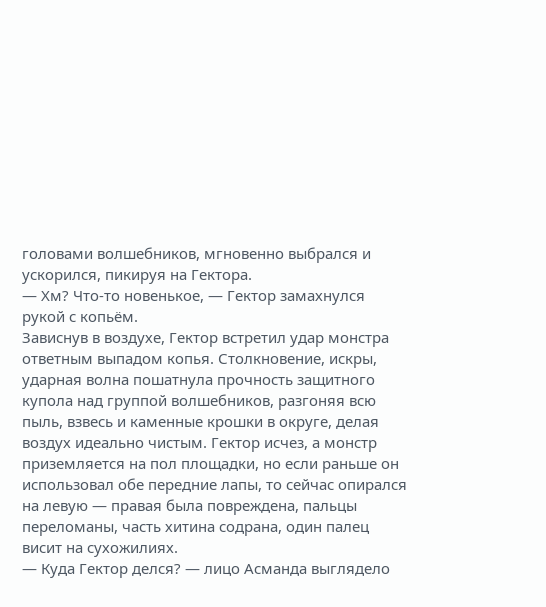головами волшебников, мгновенно выбрался и ускорился, пикируя на Гектора.
— Хм? Что-то новенькое, — Гектор замахнулся рукой с копьём.
Зависнув в воздухе, Гектор встретил удар монстра ответным выпадом копья. Столкновение, искры, ударная волна пошатнула прочность защитного купола над группой волшебников, разгоняя всю пыль, взвесь и каменные крошки в округе, делая воздух идеально чистым. Гектор исчез, а монстр приземляется на пол площадки, но если раньше он использовал обе передние лапы, то сейчас опирался на левую — правая была повреждена, пальцы переломаны, часть хитина содрана, один палец висит на сухожилиях.
— Куда Гектор делся? — лицо Асманда выглядело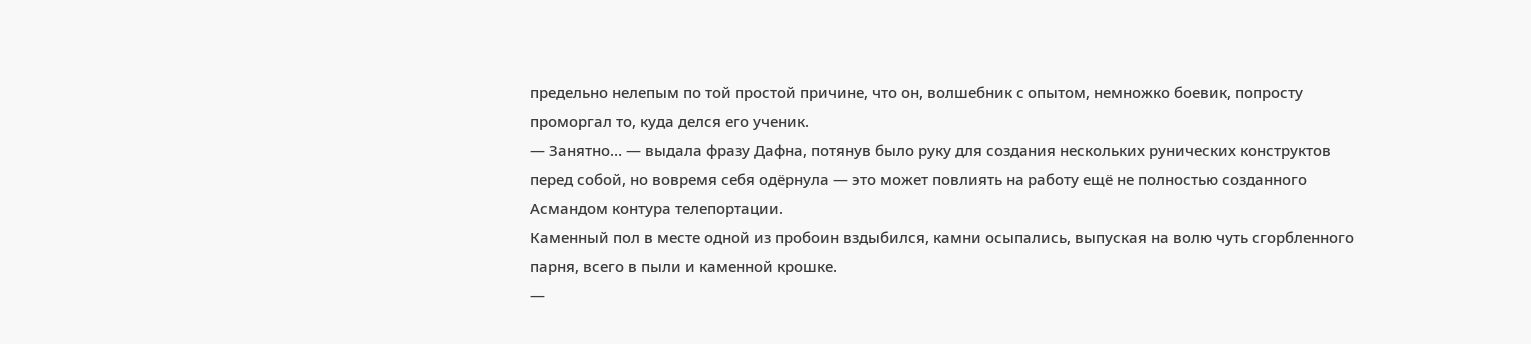предельно нелепым по той простой причине, что он, волшебник с опытом, немножко боевик, попросту проморгал то, куда делся его ученик.
— Занятно… — выдала фразу Дафна, потянув было руку для создания нескольких рунических конструктов перед собой, но вовремя себя одёрнула — это может повлиять на работу ещё не полностью созданного Асмандом контура телепортации.
Каменный пол в месте одной из пробоин вздыбился, камни осыпались, выпуская на волю чуть сгорбленного парня, всего в пыли и каменной крошке.
—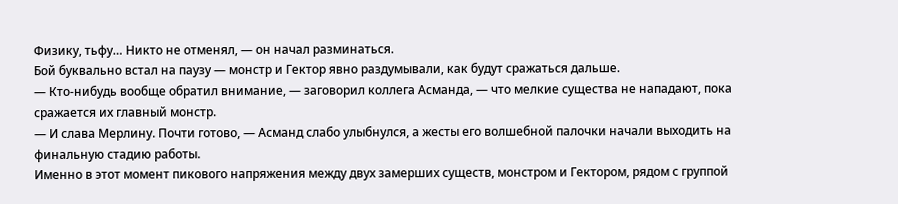Физику, тьфу… Никто не отменял, — он начал разминаться.
Бой буквально встал на паузу — монстр и Гектор явно раздумывали, как будут сражаться дальше.
— Кто-нибудь вообще обратил внимание, — заговорил коллега Асманда, — что мелкие существа не нападают, пока сражается их главный монстр.
— И слава Мерлину. Почти готово, — Асманд слабо улыбнулся, а жесты его волшебной палочки начали выходить на финальную стадию работы.
Именно в этот момент пикового напряжения между двух замерших существ, монстром и Гектором, рядом с группой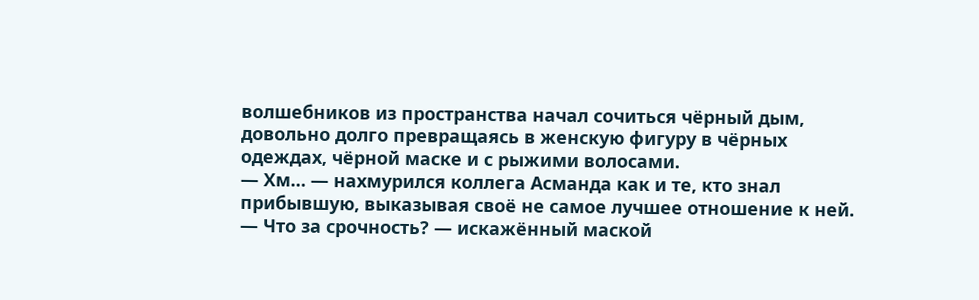волшебников из пространства начал сочиться чёрный дым, довольно долго превращаясь в женскую фигуру в чёрных одеждах, чёрной маске и с рыжими волосами.
— Хм… — нахмурился коллега Асманда как и те, кто знал прибывшую, выказывая своё не самое лучшее отношение к ней.
— Что за срочность? — искажённый маской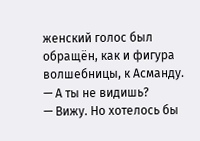женский голос был обращён, как и фигура волшебницы, к Асманду.
— А ты не видишь?
— Вижу. Но хотелось бы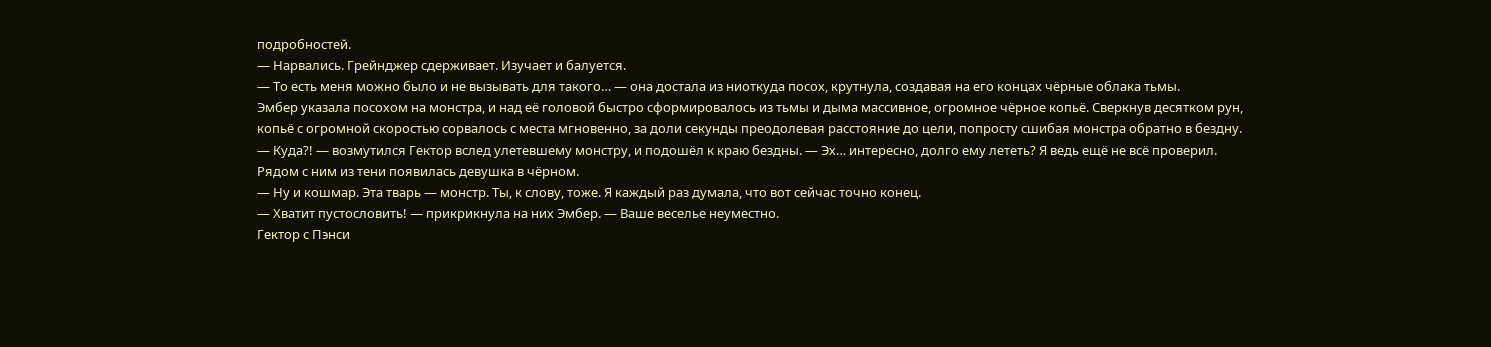подробностей.
— Нарвались. Грейнджер сдерживает. Изучает и балуется.
— То есть меня можно было и не вызывать для такого… — она достала из ниоткуда посох, крутнула, создавая на его концах чёрные облака тьмы.
Эмбер указала посохом на монстра, и над её головой быстро сформировалось из тьмы и дыма массивное, огромное чёрное копьё. Сверкнув десятком рун, копьё с огромной скоростью сорвалось с места мгновенно, за доли секунды преодолевая расстояние до цели, попросту сшибая монстра обратно в бездну.
— Куда?! — возмутился Гектор вслед улетевшему монстру, и подошёл к краю бездны. — Эх… интересно, долго ему лететь? Я ведь ещё не всё проверил.
Рядом с ним из тени появилась девушка в чёрном.
— Ну и кошмар. Эта тварь — монстр. Ты, к слову, тоже. Я каждый раз думала, что вот сейчас точно конец.
— Хватит пустословить! — прикрикнула на них Эмбер. — Ваше веселье неуместно.
Гектор с Пэнси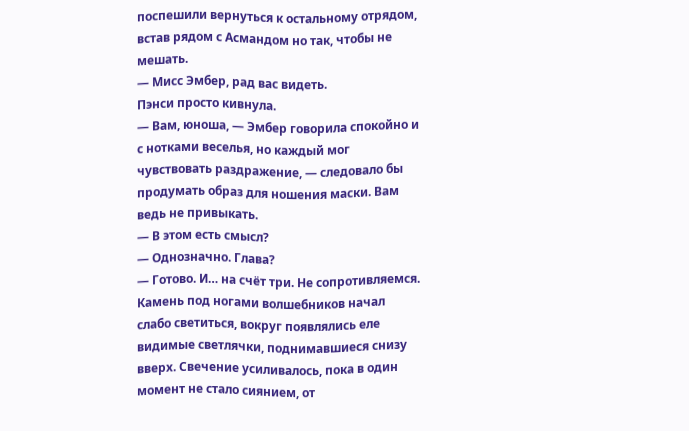поспешили вернуться к остальному отрядом, встав рядом с Асмандом но так, чтобы не мешать.
— Мисс Эмбер, рад вас видеть.
Пэнси просто кивнула.
— Вам, юноша, — Эмбер говорила спокойно и с нотками веселья, но каждый мог чувствовать раздражение, — следовало бы продумать образ для ношения маски. Вам ведь не привыкать.
— В этом есть смысл?
— Однозначно. Глава?
— Готово. И… на счёт три. Не сопротивляемся.
Камень под ногами волшебников начал слабо светиться, вокруг появлялись еле видимые светлячки, поднимавшиеся снизу вверх. Свечение усиливалось, пока в один момент не стало сиянием, от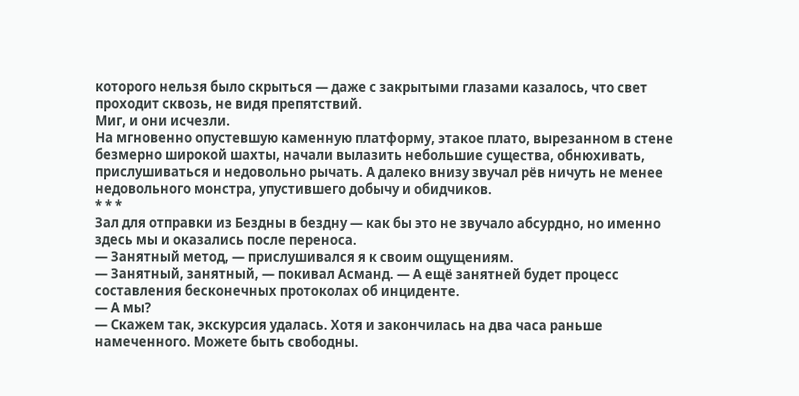которого нельзя было скрыться — даже с закрытыми глазами казалось, что свет проходит сквозь, не видя препятствий.
Миг, и они исчезли.
На мгновенно опустевшую каменную платформу, этакое плато, вырезанном в стене безмерно широкой шахты, начали вылазить небольшие существа, обнюхивать, прислушиваться и недовольно рычать. А далеко внизу звучал рёв ничуть не менее недовольного монстра, упустившего добычу и обидчиков.
* * *
Зал для отправки из Бездны в бездну — как бы это не звучало абсурдно, но именно здесь мы и оказались после переноса.
— Занятный метод, — прислушивался я к своим ощущениям.
— Занятный, занятный, — покивал Асманд. — А ещё занятней будет процесс составления бесконечных протоколах об инциденте.
— А мы?
— Скажем так, экскурсия удалась. Хотя и закончилась на два часа раньше намеченного. Можете быть свободны.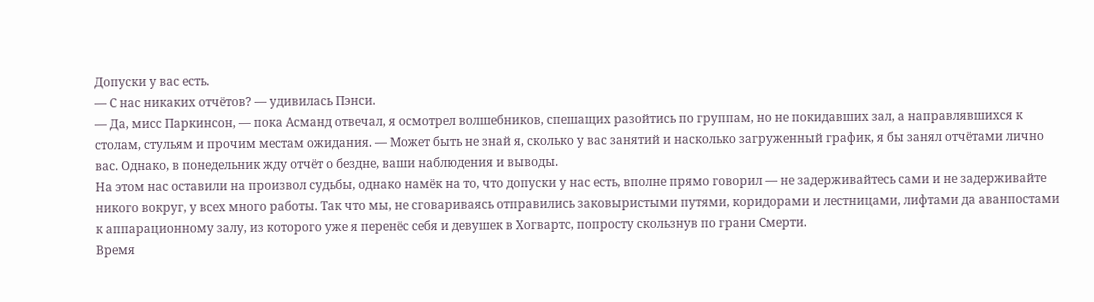Допуски у вас есть.
— С нас никаких отчётов? — удивилась Пэнси.
— Да, мисс Паркинсон, — пока Асманд отвечал, я осмотрел волшебников, спешащих разойтись по группам, но не покидавших зал, а направлявшихся к столам, стульям и прочим местам ожидания. — Может быть не знай я, сколько у вас занятий и насколько загруженный график, я бы занял отчётами лично вас. Однако, в понедельник жду отчёт о бездне, ваши наблюдения и выводы.
На этом нас оставили на произвол судьбы, однако намёк на то, что допуски у нас есть, вполне прямо говорил — не задерживайтесь сами и не задерживайте никого вокруг, у всех много работы. Так что мы, не сговариваясь отправились заковыристыми путями, коридорами и лестницами, лифтами да аванпостами к аппарационному залу, из которого уже я перенёс себя и девушек в Хогвартс, попросту скользнув по грани Смерти.
Время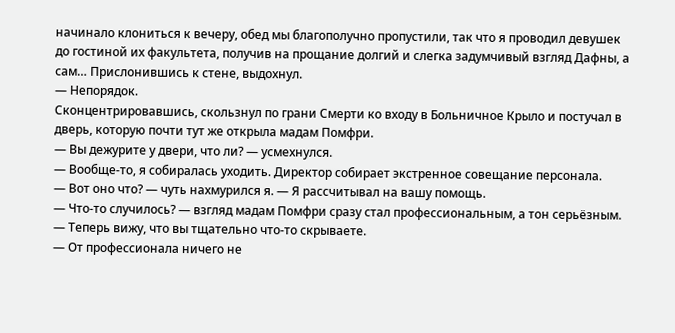начинало клониться к вечеру, обед мы благополучно пропустили, так что я проводил девушек до гостиной их факультета, получив на прощание долгий и слегка задумчивый взгляд Дафны, а сам… Прислонившись к стене, выдохнул.
— Непорядок.
Сконцентрировавшись, скользнул по грани Смерти ко входу в Больничное Крыло и постучал в дверь, которую почти тут же открыла мадам Помфри.
— Вы дежурите у двери, что ли? — усмехнулся.
— Вообще-то, я собиралась уходить. Директор собирает экстренное совещание персонала.
— Вот оно что? — чуть нахмурился я. — Я рассчитывал на вашу помощь.
— Что-то случилось? — взгляд мадам Помфри сразу стал профессиональным, а тон серьёзным. — Теперь вижу, что вы тщательно что-то скрываете.
— От профессионала ничего не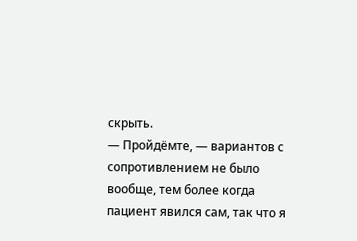скрыть.
— Пройдёмте, — вариантов с сопротивлением не было вообще, тем более когда пациент явился сам, так что я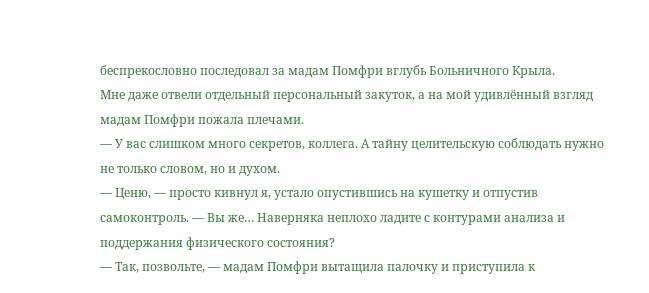беспрекословно последовал за мадам Помфри вглубь Больничного Крыла.
Мне даже отвели отдельный персональный закуток, а на мой удивлённый взгляд мадам Помфри пожала плечами.
— У вас слишком много секретов, коллега. А тайну целительскую соблюдать нужно не только словом, но и духом.
— Ценю, — просто кивнул я, устало опустившись на кушетку и отпустив самоконтроль. — Вы же… Наверняка неплохо ладите с контурами анализа и поддержания физического состояния?
— Так, позвольте, — мадам Помфри вытащила палочку и приступила к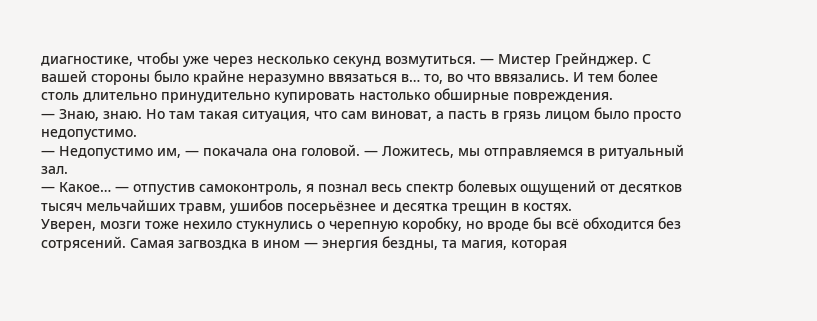диагностике, чтобы уже через несколько секунд возмутиться. — Мистер Грейнджер. С вашей стороны было крайне неразумно ввязаться в… то, во что ввязались. И тем более столь длительно принудительно купировать настолько обширные повреждения.
— Знаю, знаю. Но там такая ситуация, что сам виноват, а пасть в грязь лицом было просто недопустимо.
— Недопустимо им, — покачала она головой. — Ложитесь, мы отправляемся в ритуальный зал.
— Какое… — отпустив самоконтроль, я познал весь спектр болевых ощущений от десятков тысяч мельчайших травм, ушибов посерьёзнее и десятка трещин в костях.
Уверен, мозги тоже нехило стукнулись о черепную коробку, но вроде бы всё обходится без сотрясений. Самая загвоздка в ином — энергия бездны, та магия, которая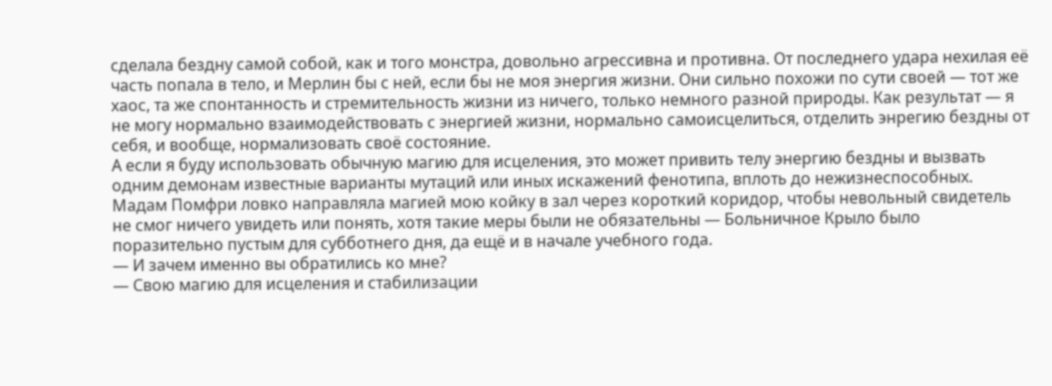сделала бездну самой собой, как и того монстра, довольно агрессивна и противна. От последнего удара нехилая её часть попала в тело, и Мерлин бы с ней, если бы не моя энергия жизни. Они сильно похожи по сути своей — тот же хаос, та же спонтанность и стремительность жизни из ничего, только немного разной природы. Как результат — я не могу нормально взаимодействовать с энергией жизни, нормально самоисцелиться, отделить энрегию бездны от себя, и вообще, нормализовать своё состояние.
А если я буду использовать обычную магию для исцеления, это может привить телу энергию бездны и вызвать одним демонам известные варианты мутаций или иных искажений фенотипа, вплоть до нежизнеспособных.
Мадам Помфри ловко направляла магией мою койку в зал через короткий коридор, чтобы невольный свидетель не смог ничего увидеть или понять, хотя такие меры были не обязательны — Больничное Крыло было поразительно пустым для субботнего дня, да ещё и в начале учебного года.
— И зачем именно вы обратились ко мне?
— Свою магию для исцеления и стабилизации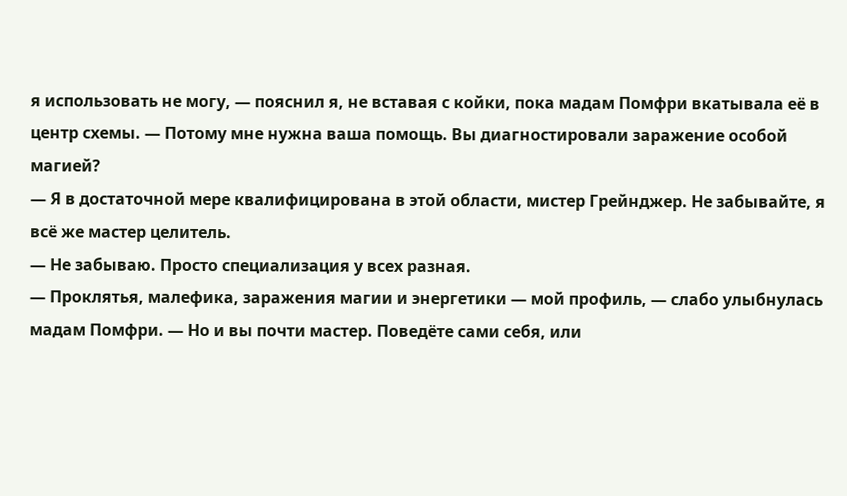я использовать не могу, — пояснил я, не вставая с койки, пока мадам Помфри вкатывала её в центр схемы. — Потому мне нужна ваша помощь. Вы диагностировали заражение особой магией?
— Я в достаточной мере квалифицирована в этой области, мистер Грейнджер. Не забывайте, я всё же мастер целитель.
— Не забываю. Просто специализация у всех разная.
— Проклятья, малефика, заражения магии и энергетики — мой профиль, — слабо улыбнулась мадам Помфри. — Но и вы почти мастер. Поведёте сами себя, или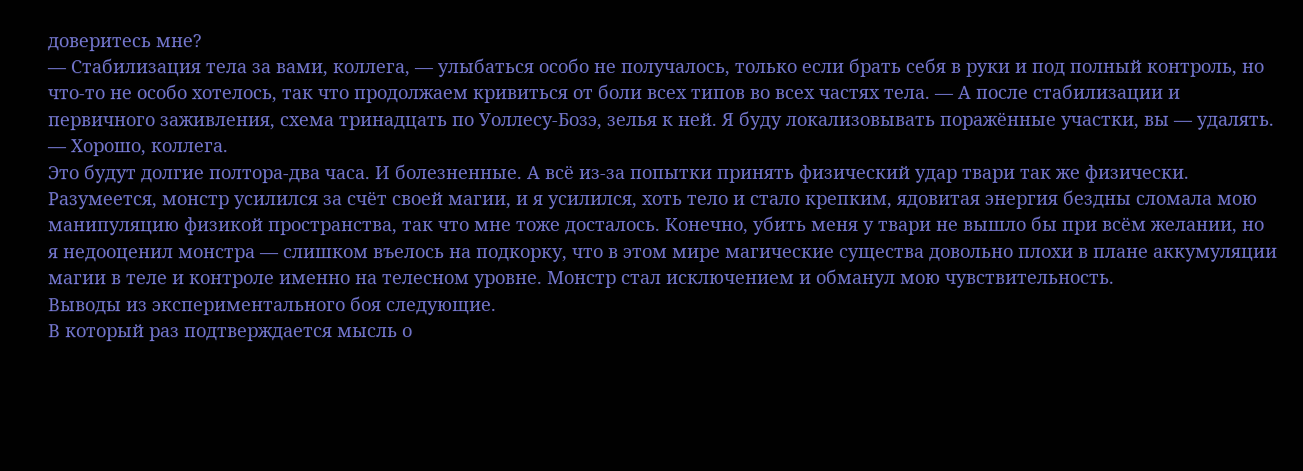доверитесь мне?
— Стабилизация тела за вами, коллега, — улыбаться особо не получалось, только если брать себя в руки и под полный контроль, но что-то не особо хотелось, так что продолжаем кривиться от боли всех типов во всех частях тела. — А после стабилизации и первичного заживления, схема тринадцать по Уоллесу-Бозэ, зелья к ней. Я буду локализовывать поражённые участки, вы — удалять.
— Хорошо, коллега.
Это будут долгие полтора-два часа. И болезненные. А всё из-за попытки принять физический удар твари так же физически. Разумеется, монстр усилился за счёт своей магии, и я усилился, хоть тело и стало крепким, ядовитая энергия бездны сломала мою манипуляцию физикой пространства, так что мне тоже досталось. Конечно, убить меня у твари не вышло бы при всём желании, но я недооценил монстра — слишком въелось на подкорку, что в этом мире магические существа довольно плохи в плане аккумуляции магии в теле и контроле именно на телесном уровне. Монстр стал исключением и обманул мою чувствительность.
Выводы из экспериментального боя следующие.
В который раз подтверждается мысль о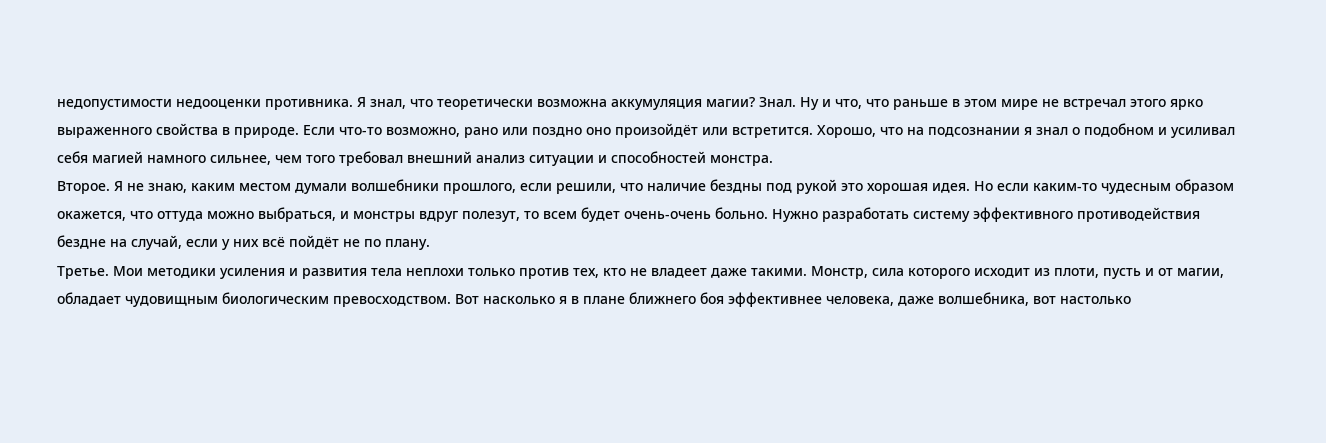недопустимости недооценки противника. Я знал, что теоретически возможна аккумуляция магии? Знал. Ну и что, что раньше в этом мире не встречал этого ярко выраженного свойства в природе. Если что-то возможно, рано или поздно оно произойдёт или встретится. Хорошо, что на подсознании я знал о подобном и усиливал себя магией намного сильнее, чем того требовал внешний анализ ситуации и способностей монстра.
Второе. Я не знаю, каким местом думали волшебники прошлого, если решили, что наличие бездны под рукой это хорошая идея. Но если каким-то чудесным образом окажется, что оттуда можно выбраться, и монстры вдруг полезут, то всем будет очень-очень больно. Нужно разработать систему эффективного противодействия бездне на случай, если у них всё пойдёт не по плану.
Третье. Мои методики усиления и развития тела неплохи только против тех, кто не владеет даже такими. Монстр, сила которого исходит из плоти, пусть и от магии, обладает чудовищным биологическим превосходством. Вот насколько я в плане ближнего боя эффективнее человека, даже волшебника, вот настолько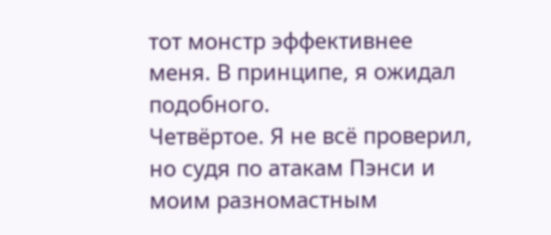тот монстр эффективнее меня. В принципе, я ожидал подобного.
Четвёртое. Я не всё проверил, но судя по атакам Пэнси и моим разномастным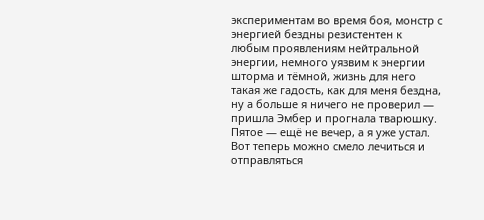экспериментам во время боя, монстр с энергией бездны резистентен к любым проявлениям нейтральной энергии, немного уязвим к энергии шторма и тёмной, жизнь для него такая же гадость, как для меня бездна, ну а больше я ничего не проверил — пришла Эмбер и прогнала тварюшку.
Пятое — ещё не вечер, а я уже устал.
Вот теперь можно смело лечиться и отправляться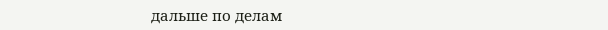дальше по делам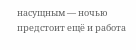насущным — ночью предстоит ещё и работа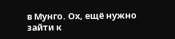в Мунго. Ох, ещё нужно зайти к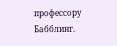профессору Бабблинг.